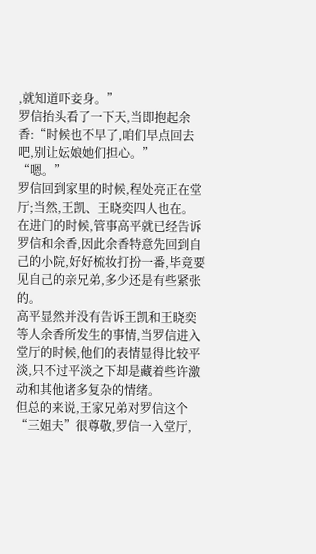,就知道吓妾身。”
罗信抬头看了一下天,当即抱起余香:“时候也不早了,咱们早点回去吧,别让妘娘她们担心。”
“嗯。”
罗信回到家里的时候,程处亮正在堂厅;当然,王凯、王晓奕四人也在。
在进门的时候,管事高平就已经告诉罗信和余香,因此余香特意先回到自己的小院,好好梳妆打扮一番,毕竟要见自己的亲兄弟,多少还是有些紧张的。
高平显然并没有告诉王凯和王晓奕等人余香所发生的事情,当罗信进入堂厅的时候,他们的表情显得比较平淡,只不过平淡之下却是藏着些许激动和其他诸多复杂的情绪。
但总的来说,王家兄弟对罗信这个“三姐夫”很尊敬,罗信一入堂厅,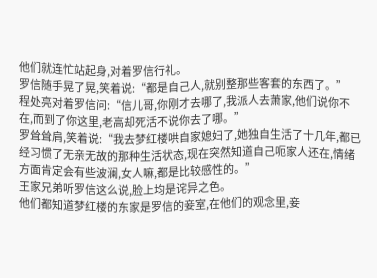他们就连忙站起身,对着罗信行礼。
罗信随手晃了晃,笑着说:“都是自己人,就别整那些客套的东西了。”
程处亮对着罗信问:“信儿哥,你刚才去哪了,我派人去萧家,他们说你不在,而到了你这里,老高却死活不说你去了哪。”
罗耸耸肩,笑着说:“我去梦红楼哄自家媳妇了,她独自生活了十几年,都已经习惯了无亲无故的那种生活状态,现在突然知道自己呃家人还在,情绪方面肯定会有些波澜,女人嘛,都是比较感性的。”
王家兄弟听罗信这么说,脸上均是诧异之色。
他们都知道梦红楼的东家是罗信的妾室,在他们的观念里,妾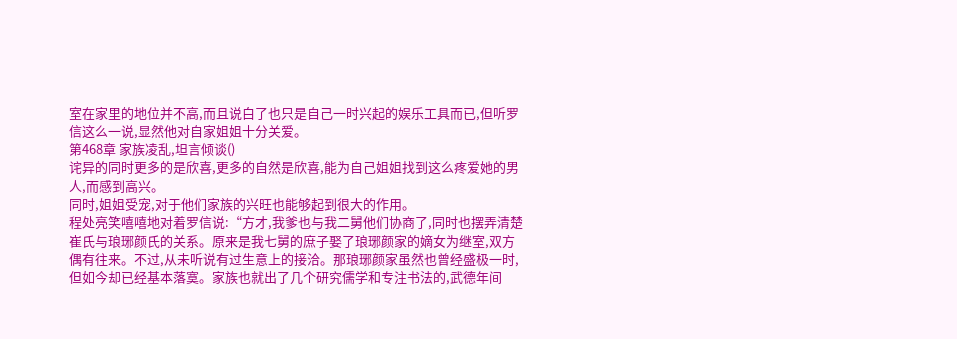室在家里的地位并不高,而且说白了也只是自己一时兴起的娱乐工具而已,但听罗信这么一说,显然他对自家姐姐十分关爱。
第468章 家族凌乱,坦言倾谈()
诧异的同时更多的是欣喜,更多的自然是欣喜,能为自己姐姐找到这么疼爱她的男人,而感到高兴。
同时,姐姐受宠,对于他们家族的兴旺也能够起到很大的作用。
程处亮笑嘻嘻地对着罗信说:“方才,我爹也与我二舅他们协商了,同时也摆弄清楚崔氏与琅琊颜氏的关系。原来是我七舅的庶子娶了琅琊颜家的嫡女为继室,双方偶有往来。不过,从未听说有过生意上的接洽。那琅琊颜家虽然也曾经盛极一时,但如今却已经基本落寞。家族也就出了几个研究儒学和专注书法的,武德年间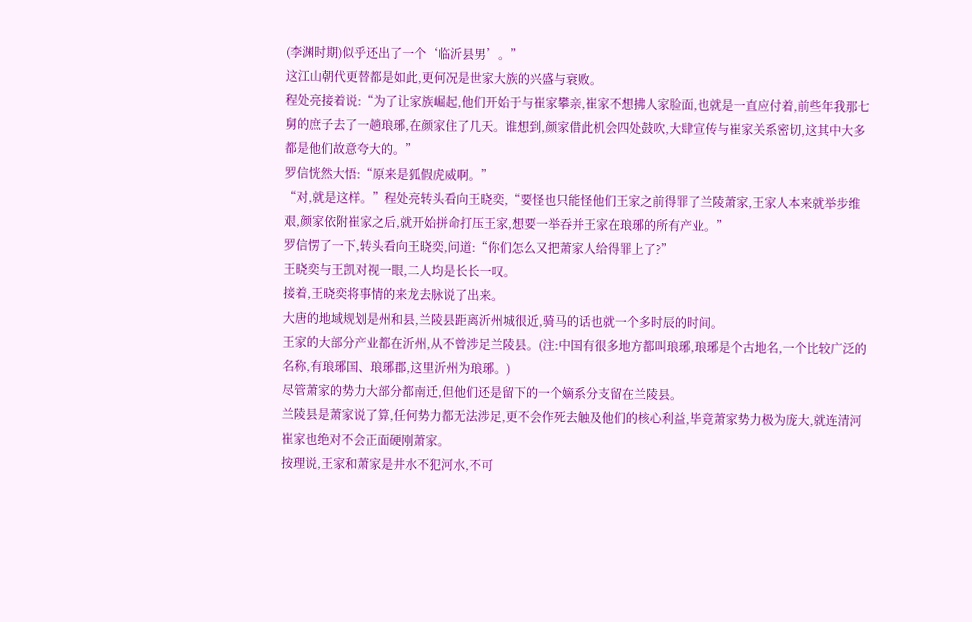(李渊时期)似乎还出了一个‘临沂县男’。”
这江山朝代更替都是如此,更何况是世家大族的兴盛与衰败。
程处亮接着说:“为了让家族崛起,他们开始于与崔家攀亲,崔家不想拂人家脸面,也就是一直应付着,前些年我那七舅的庶子去了一趟琅琊,在颜家住了几天。谁想到,颜家借此机会四处鼓吹,大肆宣传与崔家关系密切,这其中大多都是他们故意夸大的。”
罗信恍然大悟:“原来是狐假虎威啊。”
“对,就是这样。”程处亮转头看向王晓奕,“要怪也只能怪他们王家之前得罪了兰陵萧家,王家人本来就举步维艰,颜家依附崔家之后,就开始拼命打压王家,想要一举吞并王家在琅琊的所有产业。”
罗信愣了一下,转头看向王晓奕,问道:“你们怎么又把萧家人给得罪上了?”
王晓奕与王凯对视一眼,二人均是长长一叹。
接着,王晓奕将事情的来龙去脉说了出来。
大唐的地域规划是州和县,兰陵县距离沂州城很近,骑马的话也就一个多时辰的时间。
王家的大部分产业都在沂州,从不曾涉足兰陵县。(注:中国有很多地方都叫琅琊,琅琊是个古地名,一个比较广泛的名称,有琅琊国、琅琊郡,这里沂州为琅琊。)
尽管萧家的势力大部分都南迁,但他们还是留下的一个嫡系分支留在兰陵县。
兰陵县是萧家说了算,任何势力都无法涉足,更不会作死去触及他们的核心利益,毕竟萧家势力极为庞大,就连清河崔家也绝对不会正面硬刚萧家。
按理说,王家和萧家是井水不犯河水,不可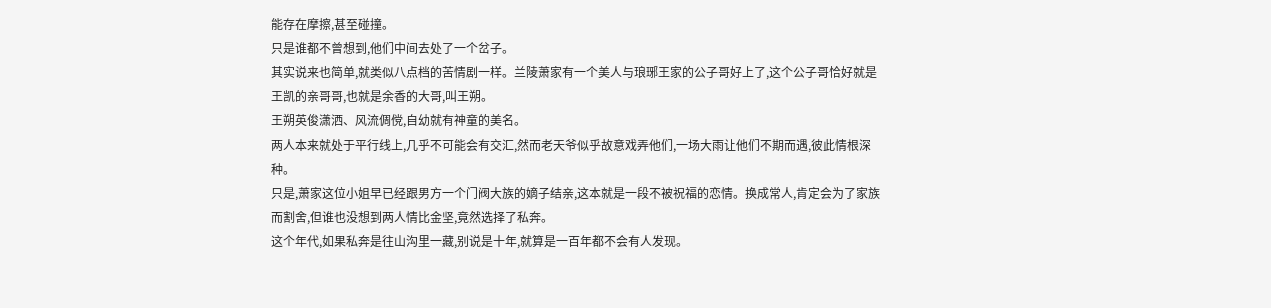能存在摩擦,甚至碰撞。
只是谁都不曾想到,他们中间去处了一个岔子。
其实说来也简单,就类似八点档的苦情剧一样。兰陵萧家有一个美人与琅琊王家的公子哥好上了,这个公子哥恰好就是王凯的亲哥哥,也就是余香的大哥,叫王朔。
王朔英俊潇洒、风流倜傥,自幼就有神童的美名。
两人本来就处于平行线上,几乎不可能会有交汇,然而老天爷似乎故意戏弄他们,一场大雨让他们不期而遇,彼此情根深种。
只是,萧家这位小姐早已经跟男方一个门阀大族的嫡子结亲,这本就是一段不被祝福的恋情。换成常人,肯定会为了家族而割舍,但谁也没想到两人情比金坚,竟然选择了私奔。
这个年代,如果私奔是往山沟里一藏,别说是十年,就算是一百年都不会有人发现。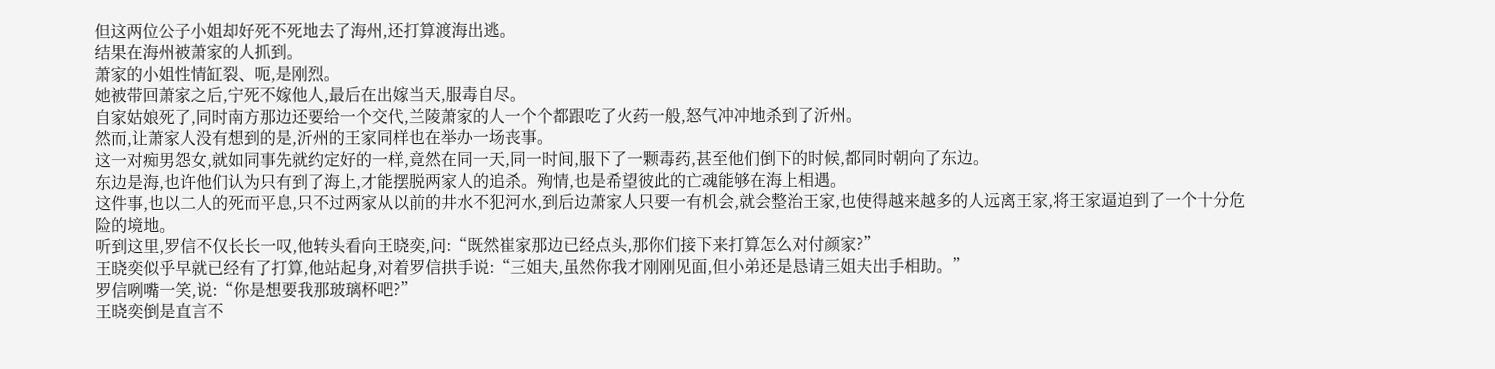但这两位公子小姐却好死不死地去了海州,还打算渡海出逃。
结果在海州被萧家的人抓到。
萧家的小姐性情缸裂、呃,是刚烈。
她被带回萧家之后,宁死不嫁他人,最后在出嫁当天,服毒自尽。
自家姑娘死了,同时南方那边还要给一个交代,兰陵萧家的人一个个都跟吃了火药一般,怒气冲冲地杀到了沂州。
然而,让萧家人没有想到的是,沂州的王家同样也在举办一场丧事。
这一对痴男怨女,就如同事先就约定好的一样,竟然在同一天,同一时间,服下了一颗毒药,甚至他们倒下的时候,都同时朝向了东边。
东边是海,也许他们认为只有到了海上,才能摆脱两家人的追杀。殉情,也是希望彼此的亡魂能够在海上相遇。
这件事,也以二人的死而平息,只不过两家从以前的井水不犯河水,到后边萧家人只要一有机会,就会整治王家,也使得越来越多的人远离王家,将王家逼迫到了一个十分危险的境地。
听到这里,罗信不仅长长一叹,他转头看向王晓奕,问:“既然崔家那边已经点头,那你们接下来打算怎么对付颜家?”
王晓奕似乎早就已经有了打算,他站起身,对着罗信拱手说:“三姐夫,虽然你我才刚刚见面,但小弟还是恳请三姐夫出手相助。”
罗信咧嘴一笑,说:“你是想要我那玻璃杯吧?”
王晓奕倒是直言不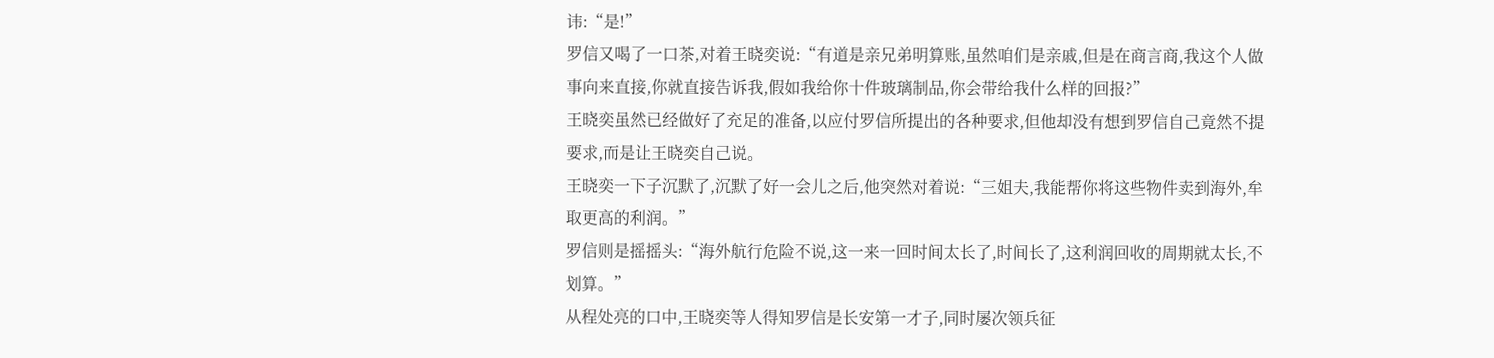讳:“是!”
罗信又喝了一口茶,对着王晓奕说:“有道是亲兄弟明算账,虽然咱们是亲戚,但是在商言商,我这个人做事向来直接,你就直接告诉我,假如我给你十件玻璃制品,你会带给我什么样的回报?”
王晓奕虽然已经做好了充足的准备,以应付罗信所提出的各种要求,但他却没有想到罗信自己竟然不提要求,而是让王晓奕自己说。
王晓奕一下子沉默了,沉默了好一会儿之后,他突然对着说:“三姐夫,我能帮你将这些物件卖到海外,牟取更高的利润。”
罗信则是摇摇头:“海外航行危险不说,这一来一回时间太长了,时间长了,这利润回收的周期就太长,不划算。”
从程处亮的口中,王晓奕等人得知罗信是长安第一才子,同时屡次领兵征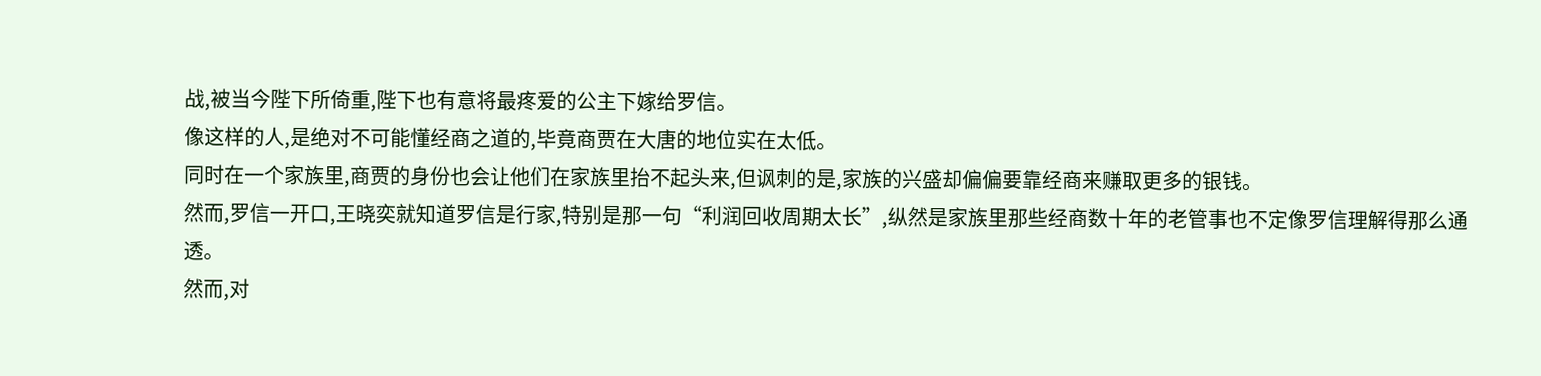战,被当今陛下所倚重,陛下也有意将最疼爱的公主下嫁给罗信。
像这样的人,是绝对不可能懂经商之道的,毕竟商贾在大唐的地位实在太低。
同时在一个家族里,商贾的身份也会让他们在家族里抬不起头来,但讽刺的是,家族的兴盛却偏偏要靠经商来赚取更多的银钱。
然而,罗信一开口,王晓奕就知道罗信是行家,特别是那一句“利润回收周期太长”,纵然是家族里那些经商数十年的老管事也不定像罗信理解得那么通透。
然而,对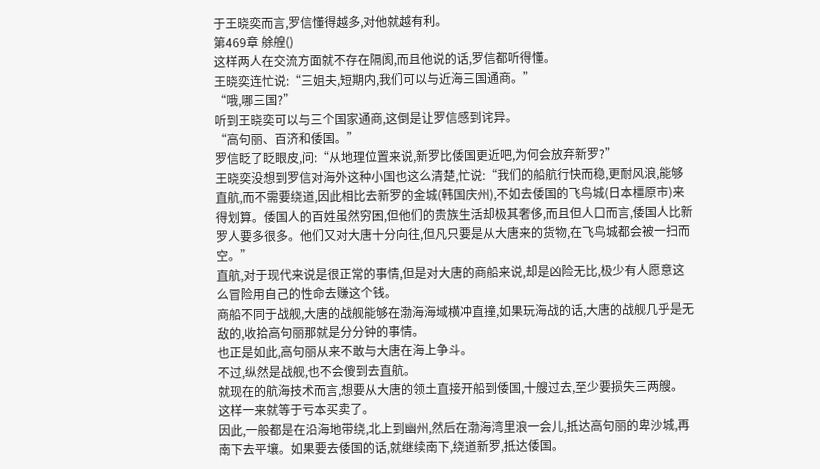于王晓奕而言,罗信懂得越多,对他就越有利。
第469章 艅艎()
这样两人在交流方面就不存在隔阂,而且他说的话,罗信都听得懂。
王晓奕连忙说:“三姐夫,短期内,我们可以与近海三国通商。”
“哦,哪三国?”
听到王晓奕可以与三个国家通商,这倒是让罗信感到诧异。
“高句丽、百济和倭国。”
罗信眨了眨眼皮,问:“从地理位置来说,新罗比倭国更近吧,为何会放弃新罗?”
王晓奕没想到罗信对海外这种小国也这么清楚,忙说:“我们的船航行快而稳,更耐风浪,能够直航,而不需要绕道,因此相比去新罗的金城(韩国庆州),不如去倭国的飞鸟城(日本橿原市)来得划算。倭国人的百姓虽然穷困,但他们的贵族生活却极其奢侈,而且但人口而言,倭国人比新罗人要多很多。他们又对大唐十分向往,但凡只要是从大唐来的货物,在飞鸟城都会被一扫而空。”
直航,对于现代来说是很正常的事情,但是对大唐的商船来说,却是凶险无比,极少有人愿意这么冒险用自己的性命去赚这个钱。
商船不同于战舰,大唐的战舰能够在渤海海域横冲直撞,如果玩海战的话,大唐的战舰几乎是无敌的,收拾高句丽那就是分分钟的事情。
也正是如此,高句丽从来不敢与大唐在海上争斗。
不过,纵然是战舰,也不会傻到去直航。
就现在的航海技术而言,想要从大唐的领土直接开船到倭国,十艘过去,至少要损失三两艘。
这样一来就等于亏本买卖了。
因此,一般都是在沿海地带绕,北上到幽州,然后在渤海湾里浪一会儿,抵达高句丽的卑沙城,再南下去平壤。如果要去倭国的话,就继续南下,绕道新罗,抵达倭国。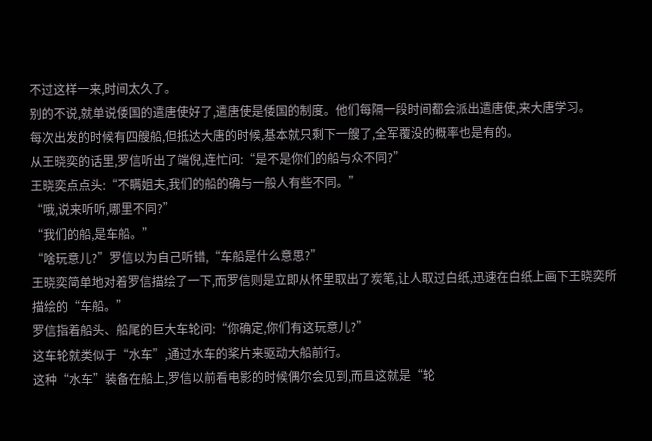不过这样一来,时间太久了。
别的不说,就单说倭国的遣唐使好了,遣唐使是倭国的制度。他们每隔一段时间都会派出遣唐使,来大唐学习。
每次出发的时候有四艘船,但抵达大唐的时候,基本就只剩下一艘了,全军覆没的概率也是有的。
从王晓奕的话里,罗信听出了端倪,连忙问:“是不是你们的船与众不同?”
王晓奕点点头:“不瞒姐夫,我们的船的确与一般人有些不同。”
“哦,说来听听,哪里不同?”
“我们的船,是车船。”
“啥玩意儿?”罗信以为自己听错,“车船是什么意思?”
王晓奕简单地对着罗信描绘了一下,而罗信则是立即从怀里取出了炭笔,让人取过白纸,迅速在白纸上画下王晓奕所描绘的“车船。”
罗信指着船头、船尾的巨大车轮问:“你确定,你们有这玩意儿?”
这车轮就类似于“水车”,通过水车的桨片来驱动大船前行。
这种“水车”装备在船上,罗信以前看电影的时候偶尔会见到,而且这就是“轮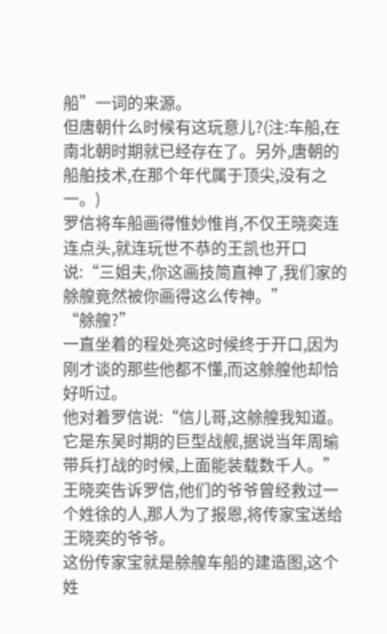船”一词的来源。
但唐朝什么时候有这玩意儿?(注:车船,在南北朝时期就已经存在了。另外,唐朝的船舶技术,在那个年代属于顶尖,没有之一。)
罗信将车船画得惟妙惟肖,不仅王晓奕连连点头,就连玩世不恭的王凯也开口说:“三姐夫,你这画技简直神了,我们家的艅艎竟然被你画得这么传神。”
“艅艎?”
一直坐着的程处亮这时候终于开口,因为刚才谈的那些他都不懂,而这艅艎他却恰好听过。
他对着罗信说:“信儿哥,这艅艎我知道。它是东吴时期的巨型战舰,据说当年周瑜带兵打战的时候,上面能装载数千人。”
王晓奕告诉罗信,他们的爷爷曾经救过一个姓徐的人,那人为了报恩,将传家宝送给王晓奕的爷爷。
这份传家宝就是艅艎车船的建造图,这个姓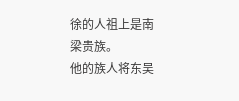徐的人祖上是南梁贵族。
他的族人将东吴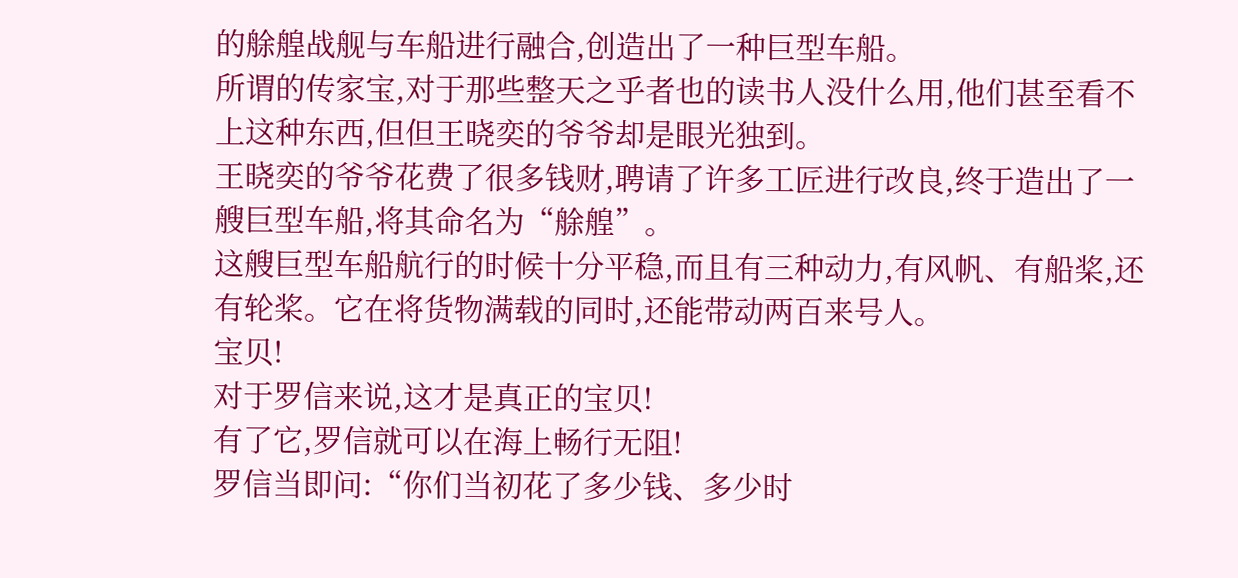的艅艎战舰与车船进行融合,创造出了一种巨型车船。
所谓的传家宝,对于那些整天之乎者也的读书人没什么用,他们甚至看不上这种东西,但但王晓奕的爷爷却是眼光独到。
王晓奕的爷爷花费了很多钱财,聘请了许多工匠进行改良,终于造出了一艘巨型车船,将其命名为“艅艎”。
这艘巨型车船航行的时候十分平稳,而且有三种动力,有风帆、有船桨,还有轮桨。它在将货物满载的同时,还能带动两百来号人。
宝贝!
对于罗信来说,这才是真正的宝贝!
有了它,罗信就可以在海上畅行无阻!
罗信当即问:“你们当初花了多少钱、多少时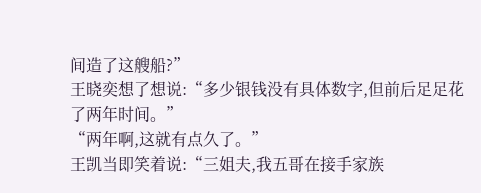间造了这艘船?”
王晓奕想了想说:“多少银钱没有具体数字,但前后足足花了两年时间。”
“两年啊,这就有点久了。”
王凯当即笑着说:“三姐夫,我五哥在接手家族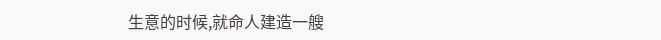生意的时候,就命人建造一艘